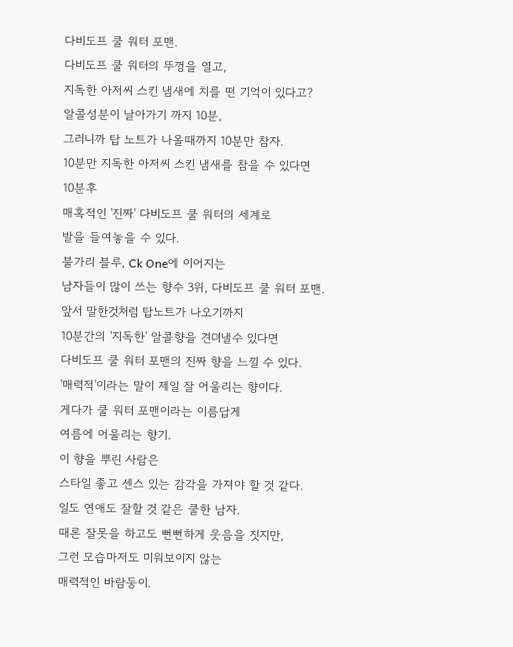다비도프 쿨 워터 포맨.
다비도프 쿨 워터의 뚜껑을 열고,
지독한 아저씨 스킨 냄새에 치를 떤 기억이 있다고?
알콜성분이 날아가기 까지 10분,
그러니까 탑 노트가 나올때까지 10분만 참자.
10분만 지독한 아저씨 스킨 냄새를 참을 수 있다면
10분후
매혹적인 '진짜' 다비도프 쿨 워터의 세계로
발을 들여놓을 수 있다.
불가리 블루, Ck One에 이어지는
남자들이 많이 쓰는 향수 3위, 다비도프 쿨 워터 포맨.
앞서 말한것처럼 탑노트가 나오기까지
10분간의 '지독한' 알콜향을 견뎌낼수 있다면
다비도프 쿨 워터 포맨의 진짜 향을 느낄 수 있다.
'매력적'이라는 말이 제일 잘 어울리는 향이다.
게다가 쿨 워터 포맨이라는 이름답게
여름에 어울리는 향기.
이 향을 뿌린 사람은
스타일 좋고 센스 있는 감각을 가져야 할 것 같다.
일도 연애도 잘할 것 같은 쿨한 남자.
때론 잘못을 하고도 뻔뻔하게 웃음을 짓지만,
그런 모습마저도 미워보이지 않는
매력적인 바람둥이.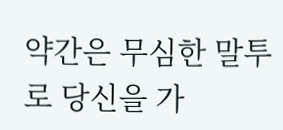약간은 무심한 말투로 당신을 가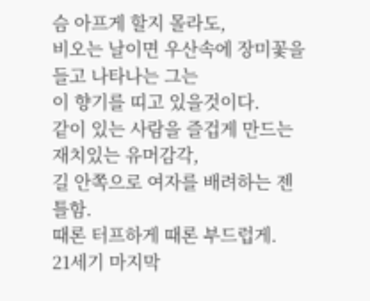슴 아프게 할지 몰라도,
비오는 날이면 우산속에 장미꽃을 들고 나타나는 그는
이 향기를 띠고 있을것이다.
같이 있는 사람을 즐겁게 만드는 재치있는 유머감각,
길 안쪽으로 여자를 배려하는 젠틀함.
때론 터프하게 때론 부드럽게.
21세기 마지막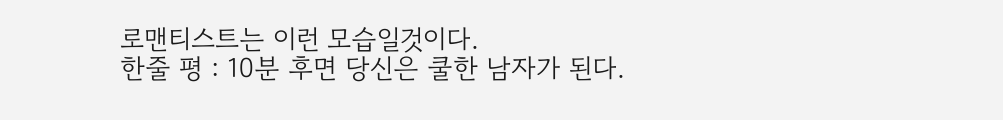로맨티스트는 이런 모습일것이다.
한줄 평 : 10분 후면 당신은 쿨한 남자가 된다.